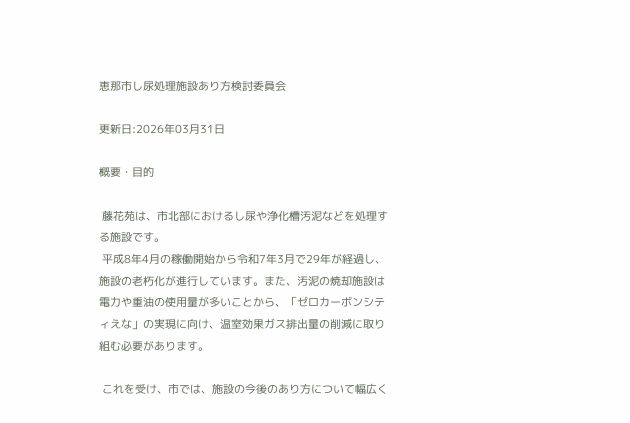恵那市し尿処理施設あり方検討委員会

更新日:2026年03月31日

概要・目的

 藤花苑は、市北部におけるし尿や浄化槽汚泥などを処理する施設です。
 平成8年4月の稼働開始から令和7年3月で29年が経過し、施設の老朽化が進行しています。また、汚泥の焼却施設は電力や重油の使用量が多いことから、「ゼロカーボンシティえな」の実現に向け、温室効果ガス排出量の削減に取り組む必要があります。

 これを受け、市では、施設の今後のあり方について幅広く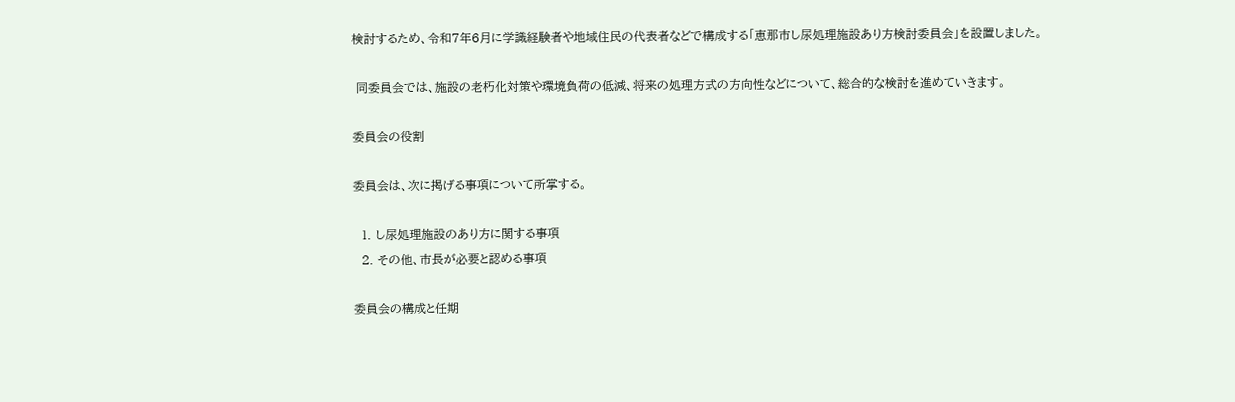検討するため、令和7年6月に学識経験者や地域住民の代表者などで構成する「恵那市し尿処理施設あり方検討委員会」を設置しました。

 同委員会では、施設の老朽化対策や環境負荷の低減、将来の処理方式の方向性などについて、総合的な検討を進めていきます。

委員会の役割

委員会は、次に掲げる事項について所掌する。

  1. し尿処理施設のあり方に関する事項
  2. その他、市長が必要と認める事項

委員会の構成と任期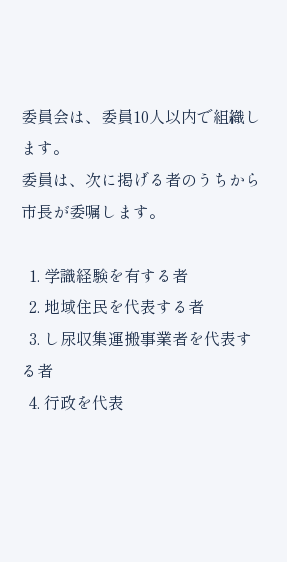委員会は、委員10人以内で組織します。
委員は、次に掲げる者のうちから市長が委嘱します。

  1. 学識経験を有する者
  2. 地域住民を代表する者
  3. し尿収集運搬事業者を代表する者
  4. 行政を代表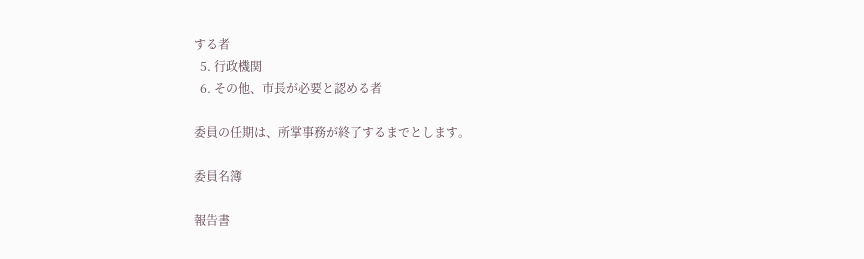する者
  5. 行政機関
  6. その他、市長が必要と認める者

委員の任期は、所掌事務が終了するまでとします。

委員名簿

報告書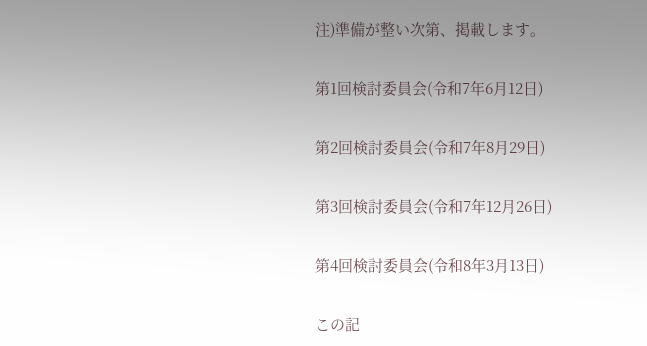注)準備が整い次第、掲載します。

第1回検討委員会(令和7年6月12日)

第2回検討委員会(令和7年8月29日)

第3回検討委員会(令和7年12月26日)

第4回検討委員会(令和8年3月13日)

この記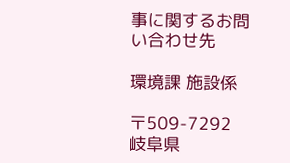事に関するお問い合わせ先

環境課 施設係

〒509-7292
岐阜県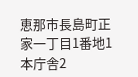恵那市長島町正家一丁目1番地1 本庁舎2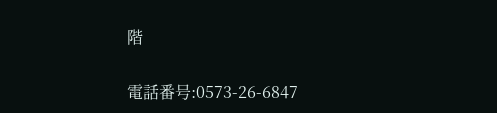階

電話番号:0573-26-6847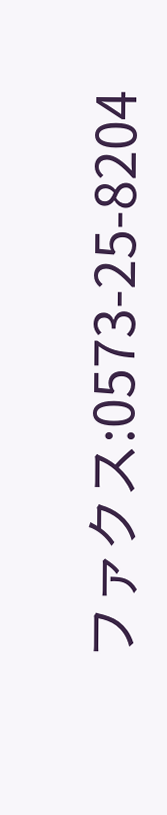ファクス:0573-25-8204